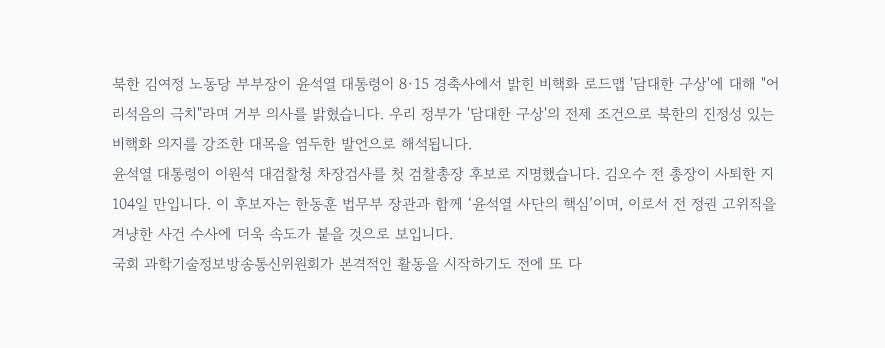북한 김여정 노동당 부부장이 윤석열 대통령이 8·15 경축사에서 밝힌 비핵화 로드맵 '담대한 구상'에 대해 "어리석음의 극치"라며 거부 의사를 밝혔습니다. 우리 정부가 '담대한 구상'의 전제 조건으로 북한의 진정성 있는 비핵화 의지를 강조한 대목을 염두한 발언으로 해석됩니다.
윤석열 대통령이 이원석 대검찰청 차장검사를 첫 검찰총장 후보로 지명했습니다. 김오수 전 총장이 사퇴한 지 104일 만입니다. 이 후보자는 한동훈 법무부 장관과 함께 ‘윤석열 사단의 핵심’이며, 이로서 전 정권 고위직을 겨냥한 사건 수사에 더욱 속도가 붙을 것으로 보입니다.
국회 과학기술정보방송통신위원회가 본격적인 활동을 시작하기도 전에 또 다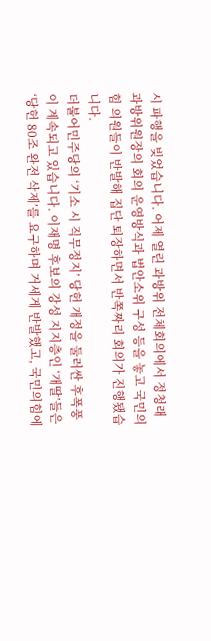시 파행을 빚었습니다. 어제 열린 과방위 전체회의에서 정청래 과방위원장의 회의 운영방식과 법안소위 구성 등을 놓고 국민의힘 의원들이 반발해 집단 퇴장하면서 반쪽짜리 회의가 진행됐습니다.
더불어민주당의 ‘기소 시 직무정지’ 당헌 개정을 둘러싼 후폭풍이 계속되고 있습니다. 이재명 후보의 강성 지지층인 ‘개딸’들은 ‘당헌 80조 완전 삭제’를 요구하며 거세게 반발했고, 국민의힘에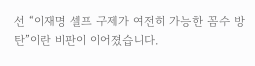선 “이재명 셀프 구제가 여전히 가능한 꼼수 방탄”이란 비판이 이어졌습니다.